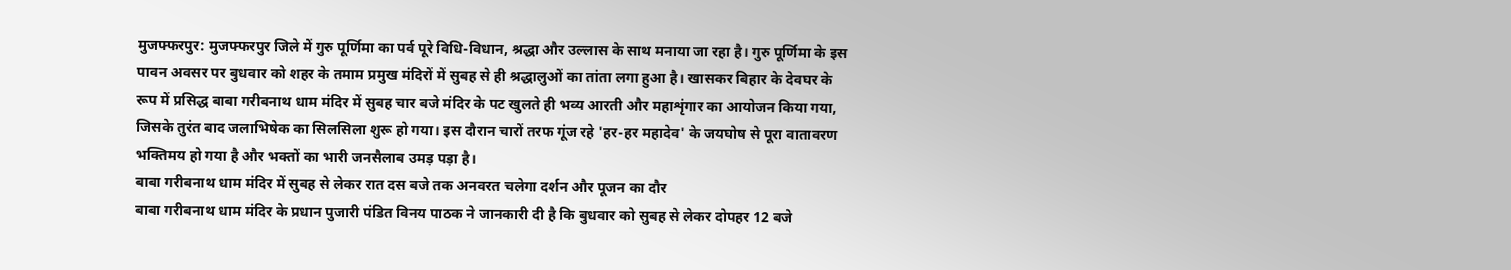मुजफ्फरपुर: मुजफ्फरपुर जिले में गुरु पूर्णिमा का पर्व पूरे विधि-विधान, श्रद्धा और उल्लास के साथ मनाया जा रहा है। गुरु पूर्णिमा के इस पावन अवसर पर बुधवार को शहर के तमाम प्रमुख मंदिरों में सुबह से ही श्रद्धालुओं का तांता लगा हुआ है। खासकर बिहार के देवघर के रूप में प्रसिद्ध बाबा गरीबनाथ धाम मंदिर में सुबह चार बजे मंदिर के पट खुलते ही भव्य आरती और महाशृंगार का आयोजन किया गया, जिसके तुरंत बाद जलाभिषेक का सिलसिला शुरू हो गया। इस दौरान चारों तरफ गूंज रहे 'हर-हर महादेव' के जयघोष से पूरा वातावरण भक्तिमय हो गया है और भक्तों का भारी जनसैलाब उमड़ पड़ा है।
बाबा गरीबनाथ धाम मंदिर में सुबह से लेकर रात दस बजे तक अनवरत चलेगा दर्शन और पूजन का दौर
बाबा गरीबनाथ धाम मंदिर के प्रधान पुजारी पंडित विनय पाठक ने जानकारी दी है कि बुधवार को सुबह से लेकर दोपहर 12 बजे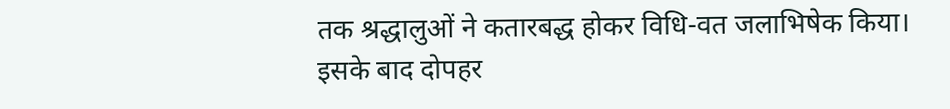तक श्रद्धालुओं ने कतारबद्ध होकर विधि-वत जलाभिषेक किया। इसके बाद दोपहर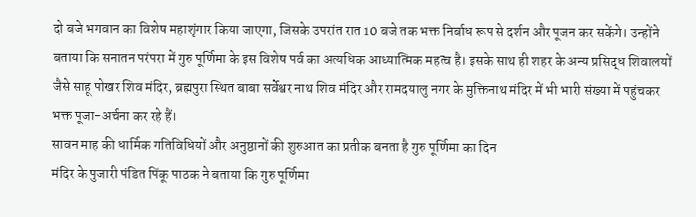दो बजे भगवान का विशेष महाशृंगार किया जाएगा, जिसके उपरांत रात 10 बजे तक भक्त निर्बाध रूप से दर्शन और पूजन कर सकेंगे। उन्होंने बताया कि सनातन परंपरा में गुरु पूर्णिमा के इस विशेष पर्व का अत्यधिक आध्यात्मिक महत्व है। इसके साथ ही शहर के अन्य प्रसिद्ध शिवालयों जैसे साहू पोखर शिव मंदिर, ब्रह्मपुरा स्थित बाबा सर्वेश्वर नाथ शिव मंदिर और रामदयालु नगर के मुक्तिनाथ मंदिर में भी भारी संख्या में पहुंचकर भक्त पूजा-अर्चना कर रहे हैं।
सावन माह की धार्मिक गतिविधियों और अनुष्ठानों की शुरुआत का प्रतीक बनता है गुरु पूर्णिमा का दिन
मंदिर के पुजारी पंडित पिंकू पाठक ने बताया कि गुरु पूर्णिमा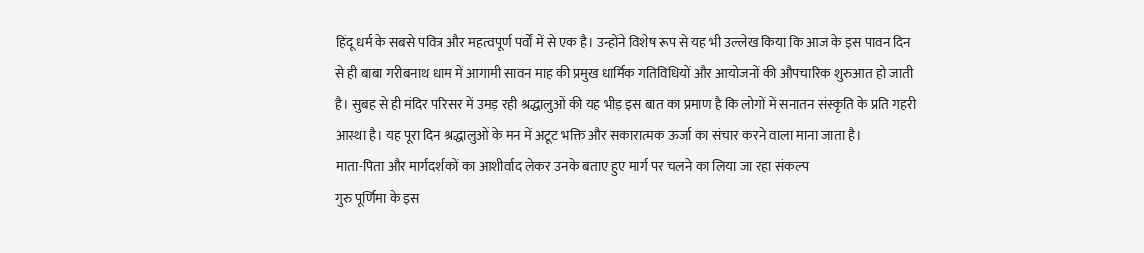हिंदू धर्म के सबसे पवित्र और महत्वपूर्ण पर्वों में से एक है। उन्होंने विशेष रूप से यह भी उल्लेख किया कि आज के इस पावन दिन से ही बाबा गरीबनाथ धाम में आगामी सावन माह की प्रमुख धार्मिक गतिविधियों और आयोजनों की औपचारिक शुरुआत हो जाती है। सुबह से ही मंदिर परिसर में उमड़ रही श्रद्धालुओं की यह भीड़ इस बात का प्रमाण है कि लोगों में सनातन संस्कृति के प्रति गहरी आस्था है। यह पूरा दिन श्रद्धालुओं के मन में अटूट भक्ति और सकारात्मक ऊर्जा का संचार करने वाला माना जाता है।
माता-पिता और मार्गदर्शकों का आशीर्वाद लेकर उनके बताए हुए मार्ग पर चलने का लिया जा रहा संकल्प
गुरु पूर्णिमा के इस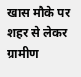खास मौके पर शहर से लेकर ग्रामीण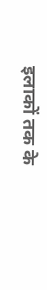इलाकों तक के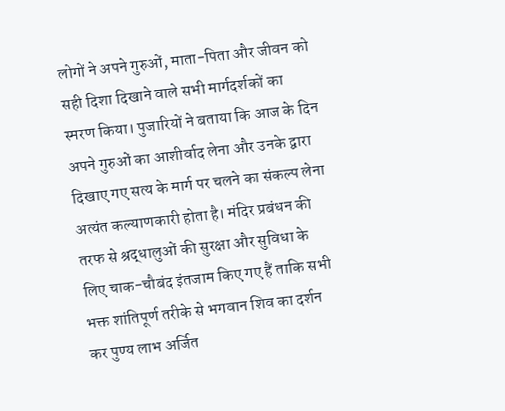लोगों ने अपने गुरुओं, माता-पिता और जीवन को सही दिशा दिखाने वाले सभी मार्गदर्शकों का स्मरण किया। पुजारियों ने बताया कि आज के दिन अपने गुरुओं का आशीर्वाद लेना और उनके द्वारा दिखाए गए सत्य के मार्ग पर चलने का संकल्प लेना अत्यंत कल्याणकारी होता है। मंदिर प्रबंधन की तरफ से श्रद्धालुओं की सुरक्षा और सुविधा के लिए चाक-चौबंद इंतजाम किए गए हैं ताकि सभी भक्त शांतिपूर्ण तरीके से भगवान शिव का दर्शन कर पुण्य लाभ अर्जित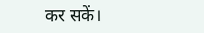कर सकें।